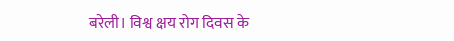बरेली। विश्व क्षय रोग दिवस के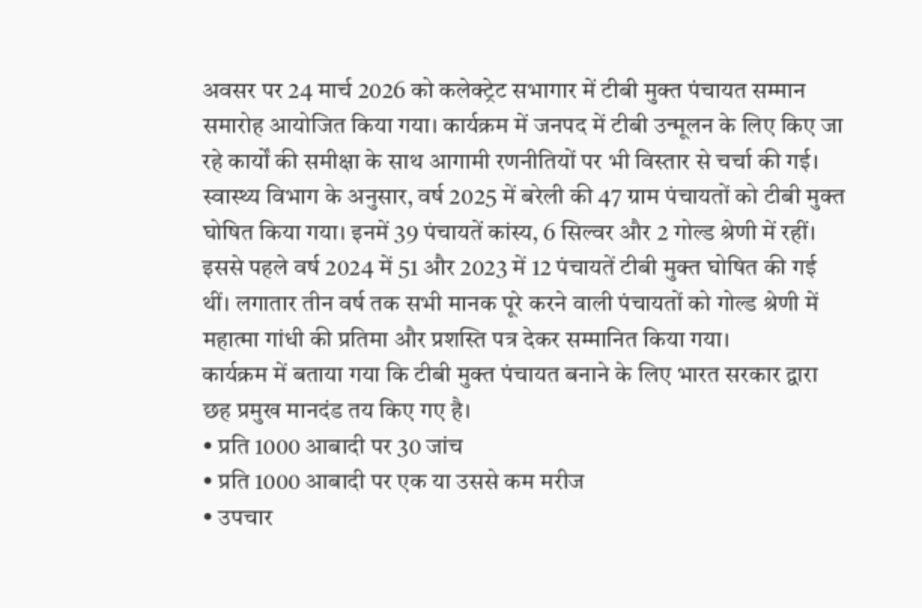अवसर पर 24 मार्च 2026 को कलेक्ट्रेट सभागार में टीबी मुक्त पंचायत सम्मान समारोह आयोजित किया गया। कार्यक्रम में जनपद में टीबी उन्मूलन के लिए किए जा रहे कार्यों की समीक्षा के साथ आगामी रणनीतियों पर भी विस्तार से चर्चा की गई।
स्वास्थ्य विभाग के अनुसार, वर्ष 2025 में बरेली की 47 ग्राम पंचायतों को टीबी मुक्त घोषित किया गया। इनमें 39 पंचायतें कांस्य, 6 सिल्वर और 2 गोल्ड श्रेणी में रहीं। इससे पहले वर्ष 2024 में 51 और 2023 में 12 पंचायतें टीबी मुक्त घोषित की गई थीं। लगातार तीन वर्ष तक सभी मानक पूरे करने वाली पंचायतों को गोल्ड श्रेणी में महात्मा गांधी की प्रतिमा और प्रशस्ति पत्र देकर सम्मानित किया गया।
कार्यक्रम में बताया गया कि टीबी मुक्त पंचायत बनाने के लिए भारत सरकार द्वारा छह प्रमुख मानदंड तय किए गए है।
• प्रति 1000 आबादी पर 30 जांच
• प्रति 1000 आबादी पर एक या उससे कम मरीज
• उपचार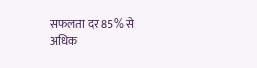सफलता दर 85% से अधिक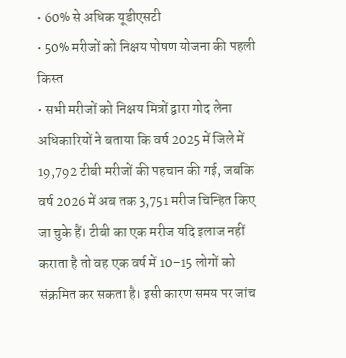• 60% से अधिक यूडीएसटी
• 50% मरीजों को निक्षय पोषण योजना की पहली किस्त
• सभी मरीजों को निक्षय मित्रों द्वारा गोद लेना
अधिकारियों ने बताया कि वर्ष 2025 में जिले में 19,792 टीबी मरीजों की पहचान की गई, जबकि वर्ष 2026 में अब तक 3,751 मरीज चिन्हित किए जा चुके हैं। टीबी का एक मरीज यदि इलाज नहीं कराता है तो वह एक वर्ष में 10–15 लोगों को संक्रमित कर सकता है। इसी कारण समय पर जांच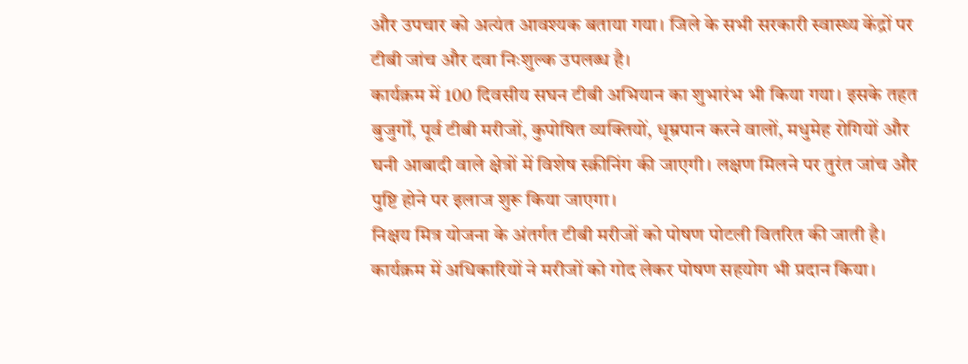और उपचार को अत्यंत आवश्यक बताया गया। जिले के सभी सरकारी स्वास्थ्य केंद्रों पर टीबी जांच और दवा निःशुल्क उपलब्ध है।
कार्यक्रम में 100 दिवसीय सघन टीबी अभियान का शुभारंभ भी किया गया। इसके तहत बुजुर्गों, पूर्व टीबी मरीजों, कुपोषित व्यक्तियों, धूम्रपान करने वालों, मधुमेह रोगियों और घनी आबादी वाले क्षेत्रों में विशेष स्क्रीनिंग की जाएगी। लक्षण मिलने पर तुरंत जांच और पुष्टि होने पर इलाज शुरू किया जाएगा।
निक्षय मित्र योजना के अंतर्गत टीबी मरीजों को पोषण पोटली वितरित की जाती है। कार्यक्रम में अधिकारियों ने मरीजों को गोद लेकर पोषण सहयोग भी प्रदान किया।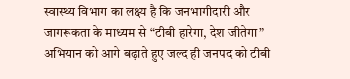स्वास्थ्य विभाग का लक्ष्य है कि जनभागीदारी और जागरूकता के माध्यम से “टीबी हारेगा, देश जीतेगा” अभियान को आगे बढ़ाते हुए जल्द ही जनपद को टीबी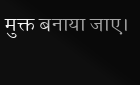मुक्त बनाया जाए।